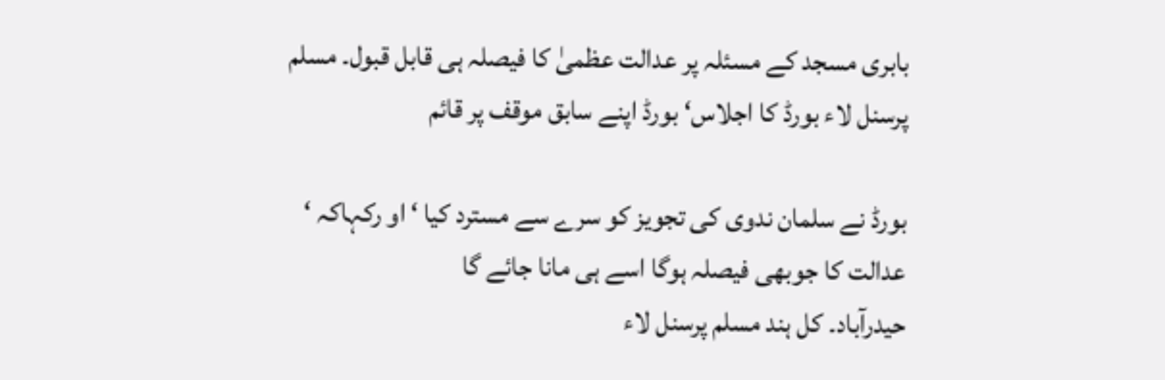بابری مسجد کے مسئلہ پر عدالت عظمیٰ کا فیصلہ ہی قابل قبول۔ مسلم پرسنل لاء بورڈ کا اجلاس‘ بورڈ اپنے سابق موقف پر قائم

بورڈ نے سلمان ندوی کی تجویز کو سرے سے مسترد کیا ‘ او رکہاکہ ‘ عدالت کا جوبھی فیصلہ ہوگا اسے ہی مانا جائے گا
حیدرآباد۔ کل ہند مسلم پرسنل لاء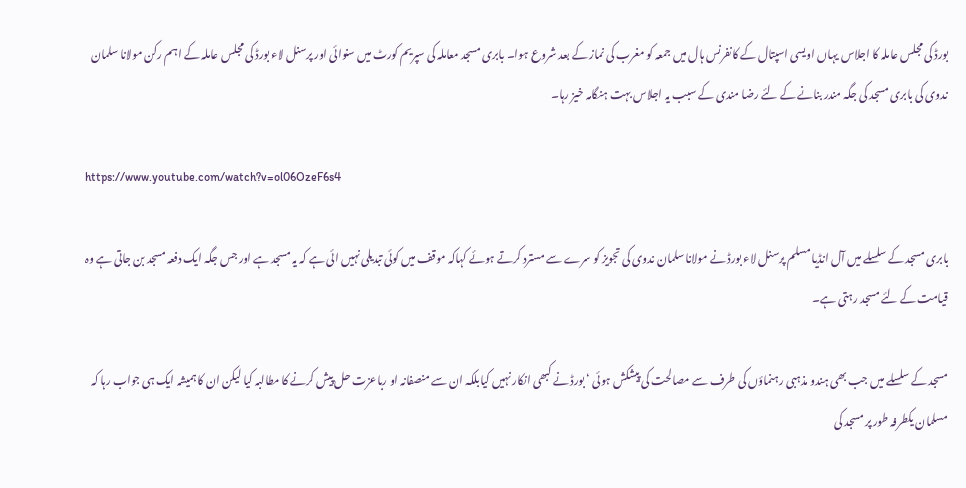بورڈ کی مجلس عاملہ کا اجلاس یہاں اویسی اسپتال کے کانفرنس ہال میں جمعہ کو مغرب کی نماز کے بعد شروع ہوا۔ بابری مسجد معاملہ کی سپریم کورٹ میں سنوائی اور پرسنل لاء بورڈ کی مجلس عاملہ کے اہم رکن مولانا سلمان ندوی کی بابری مسجد کی جگہ مندر بنانے کے لئے رضا مندی کے سبب یہ اجلاس بہت ہنگامہ خیز رہا۔

https://www.youtube.com/watch?v=ol06OzeF6s4

بابری مسجد کے سلسلے میں آل انڈیا مسلم پرسنل لاء بورڈ نے مولانا سلمان ندوی کی تجویز کو سرے سے مسترد کرتے ہوئے کہاکہ موقف میں کوئی تبدیلی نہیں ائی ہے کہ یہ مسجد ہے اور جس جگہ ایک دفعہ مسجد بن جاتی ہے وہ قیامت کے لئے مسجد رہتی ہے۔

مسجد کے سلسلے میں جب بھی ہندو مذہبی رہنماؤں کی طرف سے مصالحت کی پیشکش ہوئی ‘ بورڈ نے کبھی انکار نہیں کیابلکہ ان سے منصفانہ او رباعزت حل پیش کرنے کا مطالبہ کیا لیکن ان کا ہمیشہ ایک ہی جواب رہا کہ مسلمان یکطرفہ طور پر مسجد کی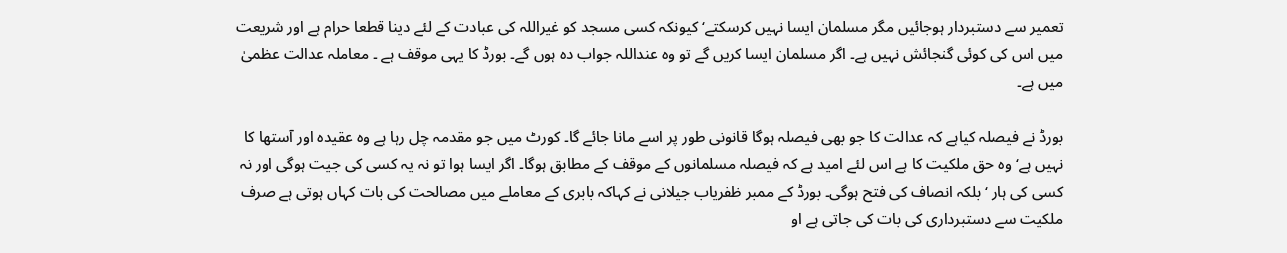تعمیر سے دستبردار ہوجائیں مگر مسلمان ایسا نہیں کرسکتے‘ کیونکہ کسی مسجد کو غیراللہ کی عبادت کے لئے دینا قطعا حرام ہے اور شریعت میں اس کی کوئی گنجائش نہیں ہے۔ اگر مسلمان ایسا کریں گے تو وہ عنداللہ جواب دہ ہوں گے۔ بورڈ کا یہی موقف ہے ۔ معاملہ عدالت عظمیٰ میں ہے۔

بورڈ نے فیصلہ کیاہے کہ عدالت کا جو بھی فیصلہ ہوگا قانونی طور پر اسے مانا جائے گا۔ کورٹ میں جو مقدمہ چل رہا ہے وہ عقیدہ اور آستھا کا نہیں ہے‘ وہ حق ملکیت کا ہے اس لئے امید ہے کہ فیصلہ مسلمانوں کے موقف کے مطابق ہوگا۔ اگر ایسا ہوا تو نہ یہ کسی کی جیت ہوگی اور نہ کسی کی ہار ‘ بلکہ انصاف کی فتح ہوگی۔ بورڈ کے ممبر ظفریاب جیلانی نے کہاکہ بابری کے معاملے میں مصالحت کی بات کہاں ہوتی ہے صرف ملکیت سے دستبرداری کی بات کی جاتی ہے او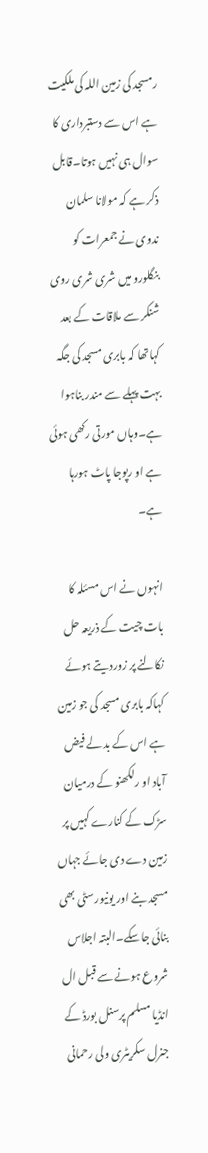رمسجد کی زمین اللہ کی ملکیت ہے اس سے دستبرداری کا سوال ہی نہیں ہوتا۔قابل ذکر ہے کہ مولانا سلمان ندوی نے جمعرات کو بنگلورو میں شری شری روی شنکر سے ملاقات کے بعد کہاتھا کہ بابری مسجد کی جگہ بہت پہلے سے مندر بناہوا ہے۔وہاں مورتی رکھی ہوئی ہے او رپوجا پاٹ ہورہا ہے۔

انہوں نے اس مسئلہ کا بات چیت کے ذریعہ حل نکالنے پر زوردیتے ہوئے کہاکہ بابری مسجد کی جو زمین ہے اس کے بد لے فیض آباد او رلکھنو کے درمیان سڑک کے کنارے کہیں پر زمین دے دی جائے جہاں مسجد بنے اور یونیورسٹی بھی بنائی جاسکے۔البتہ اجلاس شروع ہونے سے قبل ال انڈیا مسلم پرسنل بورڈ کے جنرل سکریٹری ولی رحمانی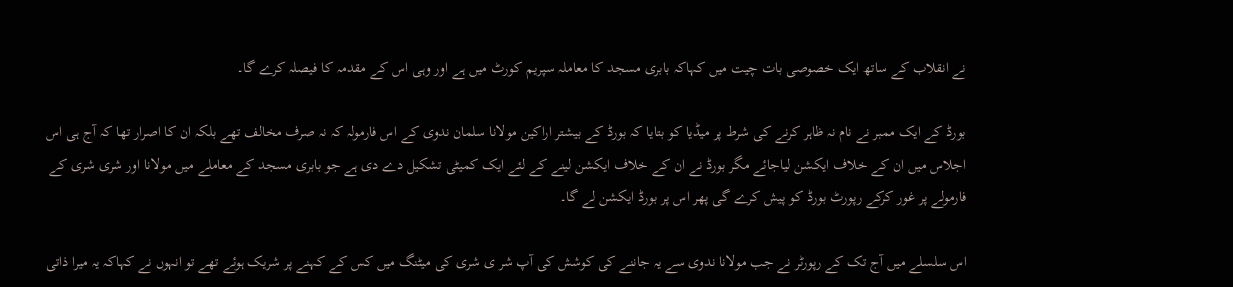نے انقلاب کے ساتھ ایک خصوصی بات چیت میں کہاکہ بابری مسجد کا معاملہ سپریم کورٹ میں ہے اور وہی اس کے مقدمہ کا فیصلہ کرے گا۔

بورڈ کے ایک ممبر نے نام نہ ظاہر کرنے کی شرط پر میڈیا کو بتایا کہ بورڈ کے بیشتر اراکین مولانا سلمان ندوی کے اس فارمولہ کہ نہ صرف مخالف تھے بلکہ ان کا اصرار تھا کہ آج ہی اس اجلاس میں ان کے خلاف ایکشن لیاجائے مگر بورڈ نے ان کے خلاف ایکشن لینے کے لئے ایک کمیٹی تشکیل دے دی ہے جو بابری مسجد کے معاملے میں مولانا اور شری شری کے فارمولے پر غور کرکے رپورٹ بورڈ کو پیش کرے گی پھر اس پر بورڈ ایکشن لے گا۔

اس سلسلے میں آج تک کے رپورٹر نے جب مولانا ندوی سے یہ جاننے کی کوشش کی آپ شر ی شری کی میٹنگ میں کس کے کہنے پر شریک ہوئے تھے تو انہوں نے کہاکہ یہ میرا ذاتی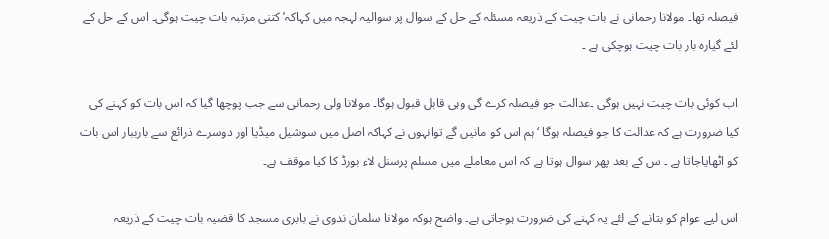فیصلہ تھا۔ مولانا رحمانی نے بات چیت کے ذریعہ مسئلہ کے حل کے سوال پر سوالیہ لہجہ میں کہاکہ’کتنی مرتبہ بات چیت ہوگی۔ اس کے حل کے لئے گیارہ بار بات چیت ہوچکی ہے ۔

اب کوئی بات چیت نہیں ہوگی ۔عدالت جو فیصلہ کرے گی وہی قابل قبول ہوگا۔ مولانا ولی رحمانی سے جب پوچھا گیا کہ اس بات کو کہنے کی کیا ضرورت ہے کہ عدالت کا جو فیصلہ ہوگا ‘ ہم اس کو مانیں گے توانہوں نے کہاکہ اصل میں سوشیل میڈیا اور دوسرے ذرائع سے بارببار اس بات کو اٹھایاجاتا ہے ۔ س کے بعد پھر سوال ہوتا ہے کہ اس معاملے میں مسلم پرسنل لاء بورڈ کا کیا موقف ہے۔

اس لیے عوام کو بتانے کے لئے یہ کہنے کی ضرورت ہوجاتی ہے۔ واضح ہوکہ مولانا سلمان ندوی نے بابری مسجد کا قضیہ بات چیت کے ذریعہ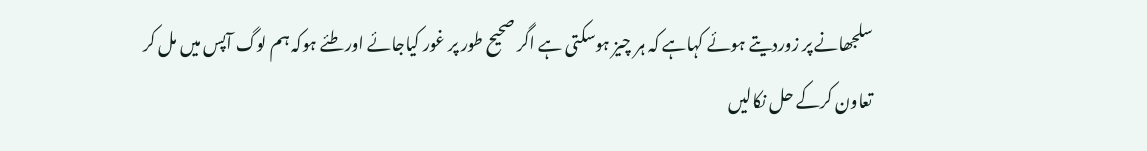سلجھانے پر زوردیتے ہوئے کہاہے کہ ہر چیز ہوسکتی ہے اگر صحیح طور پر غور کیاجائے اور طئے ہوکہ ہم لوگ آپس میں مل کر تعاون کرکے حل نکالیں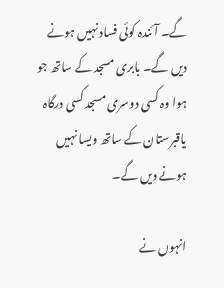گے۔ آئندہ کوئی فساد نہیں ہونے دیں گے۔ بابری مسجد کے ساتھ جو ہوا وہ کسی دوسری مسجد کسی درگاہ یاقبرستان کے ساتھ ویسا نہیں ہونے دیں گے۔

انہوں نے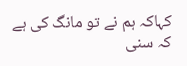کہاکہ ہم نے تو مانگ کی ہے کہ سنی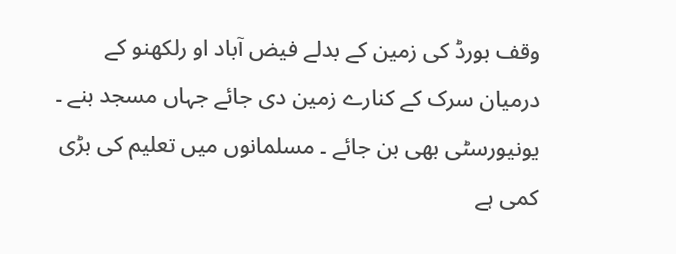وقف بورڈ کی زمین کے بدلے فیض آباد او رلکھنو کے درمیان سرک کے کنارے زمین دی جائے جہاں مسجد بنے ۔ یونیورسٹی بھی بن جائے ۔ مسلمانوں میں تعلیم کی بڑی کمی ہے